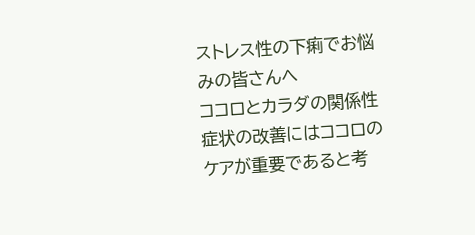ストレス性の下痢でお悩みの皆さんへ
ココロとカラダの関係性
症状の改善にはココロのケアが重要であると考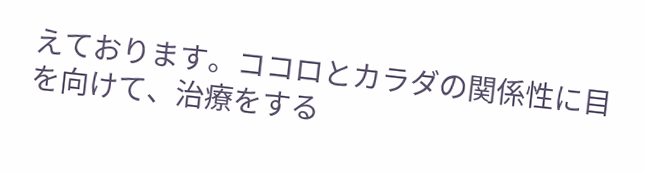えております。ココロとカラダの関係性に目を向けて、治療をする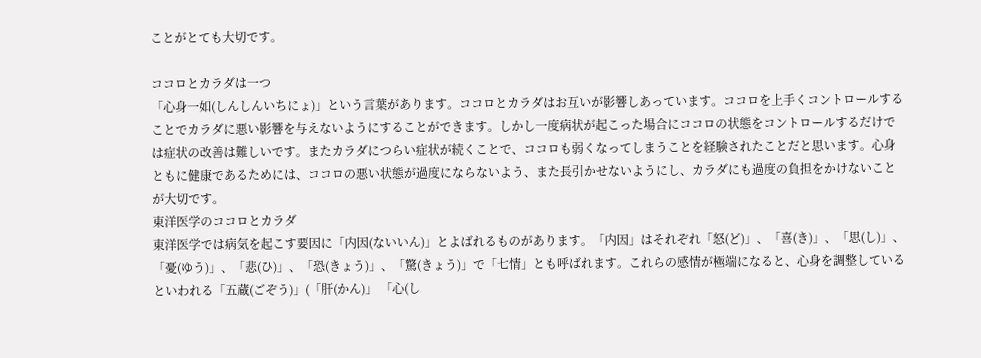ことがとても大切です。

ココロとカラダは一つ
「心身一如(しんしんいちにょ)」という言葉があります。ココロとカラダはお互いが影響しあっています。ココロを上手くコントロールすることでカラダに悪い影響を与えないようにすることができます。しかし一度病状が起こった場合にココロの状態をコントロールするだけでは症状の改善は難しいです。またカラダにつらい症状が続くことで、ココロも弱くなってしまうことを経験されたことだと思います。心身ともに健康であるためには、ココロの悪い状態が過度にならないよう、また長引かせないようにし、カラダにも過度の負担をかけないことが大切です。
東洋医学のココロとカラダ
東洋医学では病気を起こす要因に「内因(ないいん)」とよばれるものがあります。「内因」はそれぞれ「怒(ど)」、「喜(き)」、「思(し)」、「憂(ゆう)」、「悲(ひ)」、「恐(きょう)」、「驚(きょう)」で「七情」とも呼ばれます。これらの感情が極端になると、心身を調整しているといわれる「五蔵(ごぞう)」(「肝(かん)」 「心(し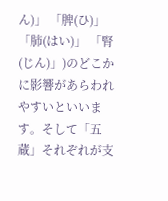ん)」 「脾(ひ)」 「肺(はい)」 「腎(じん)」)のどこかに影響があらわれやすいといいます。そして「五蔵」それぞれが支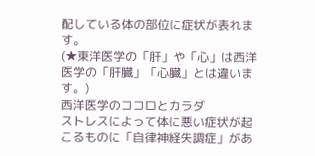配している体の部位に症状が表れます。
(★東洋医学の「肝」や「心」は西洋医学の「肝臓」「心臓」とは違います。)
西洋医学のココロとカラダ
ストレスによって体に悪い症状が起こるものに「自律神経失調症」があ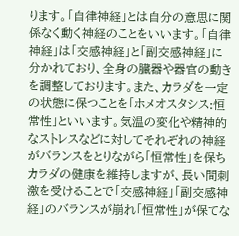ります。「自律神経」とは自分の意思に関係なく動く神経のことをいいます。「自律神経」は「交感神経」と「副交感神経」に分かれており、全身の臓器や器官の動きを調整しております。また、カラダを一定の状態に保つことを「ホメオスタシス:恒常性」といいます。気温の変化や精神的なストレスなどに対してそれぞれの神経がバランスをとりながら「恒常性」を保ちカラダの健康を維持しますが、長い間刺激を受けることで「交感神経」「副交感神経」のバランスが崩れ「恒常性」が保てな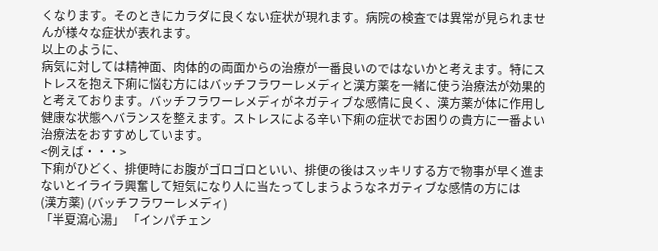くなります。そのときにカラダに良くない症状が現れます。病院の検査では異常が見られませんが様々な症状が表れます。
以上のように、
病気に対しては精神面、肉体的の両面からの治療が一番良いのではないかと考えます。特にストレスを抱え下痢に悩む方にはバッチフラワーレメディと漢方薬を一緒に使う治療法が効果的と考えております。バッチフラワーレメディがネガティブな感情に良く、漢方薬が体に作用し健康な状態へバランスを整えます。ストレスによる辛い下痢の症状でお困りの貴方に一番よい治療法をおすすめしています。
<例えば・・・>
下痢がひどく、排便時にお腹がゴロゴロといい、排便の後はスッキリする方で物事が早く進まないとイライラ興奮して短気になり人に当たってしまうようなネガティブな感情の方には
(漢方薬) (バッチフラワーレメディ)
「半夏瀉心湯」 「インパチェン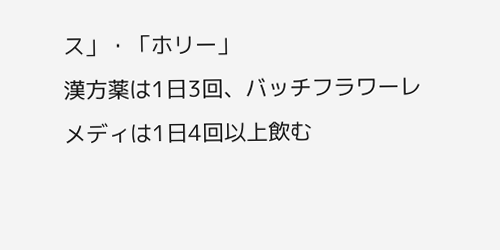ス」・「ホリー」
漢方薬は1日3回、バッチフラワーレメディは1日4回以上飲む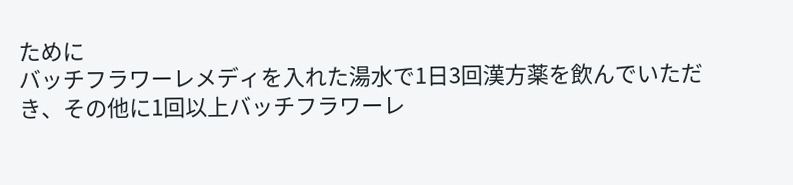ために
バッチフラワーレメディを入れた湯水で1日3回漢方薬を飲んでいただき、その他に1回以上バッチフラワーレ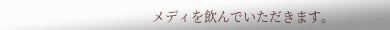メディを飲んでいただきます。